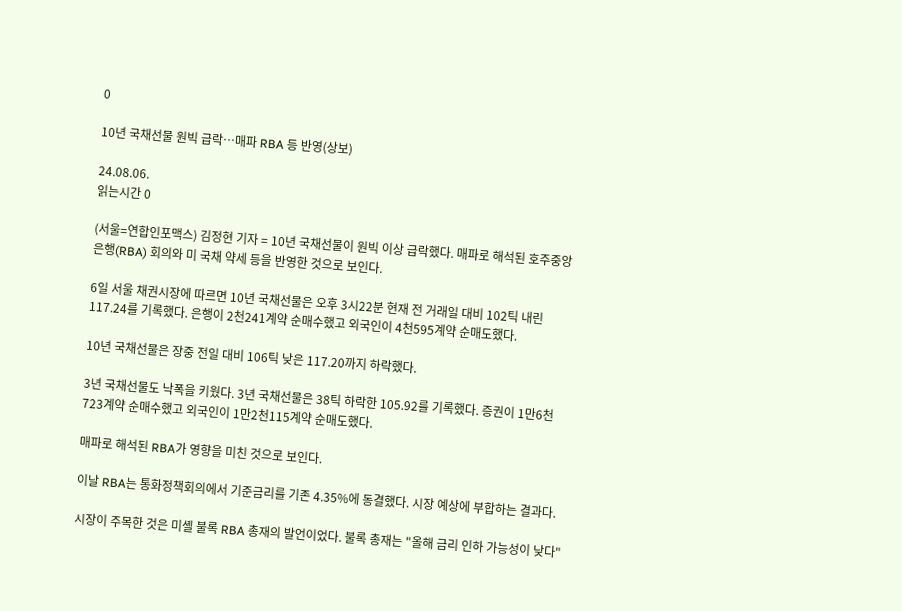0

10년 국채선물 원빅 급락…매파 RBA 등 반영(상보)

24.08.06.
읽는시간 0

(서울=연합인포맥스) 김정현 기자 = 10년 국채선물이 원빅 이상 급락했다. 매파로 해석된 호주중앙은행(RBA) 회의와 미 국채 약세 등을 반영한 것으로 보인다.

6일 서울 채권시장에 따르면 10년 국채선물은 오후 3시22분 현재 전 거래일 대비 102틱 내린 117.24를 기록했다. 은행이 2천241계약 순매수했고 외국인이 4천595계약 순매도했다.

10년 국채선물은 장중 전일 대비 106틱 낮은 117.20까지 하락했다.

3년 국채선물도 낙폭을 키웠다. 3년 국채선물은 38틱 하락한 105.92를 기록했다. 증권이 1만6천723계약 순매수했고 외국인이 1만2천115계약 순매도했다.

매파로 해석된 RBA가 영향을 미친 것으로 보인다.

이날 RBA는 통화정책회의에서 기준금리를 기존 4.35%에 동결했다. 시장 예상에 부합하는 결과다.

시장이 주목한 것은 미셸 불록 RBA 총재의 발언이었다. 불록 총재는 "올해 금리 인하 가능성이 낮다"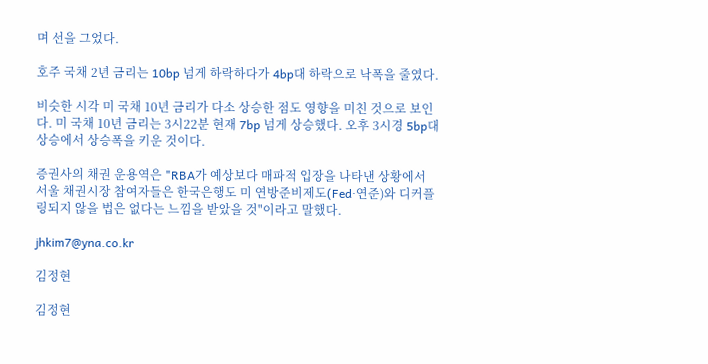며 선을 그었다.

호주 국채 2년 금리는 10bp 넘게 하락하다가 4bp대 하락으로 낙폭을 줄였다.

비슷한 시각 미 국채 10년 금리가 다소 상승한 점도 영향을 미친 것으로 보인다. 미 국채 10년 금리는 3시22분 현재 7bp 넘게 상승했다. 오후 3시경 5bp대 상승에서 상승폭을 키운 것이다.

증권사의 채권 운용역은 "RBA가 예상보다 매파적 입장을 나타낸 상황에서 서울 채권시장 참여자들은 한국은행도 미 연방준비제도(Fed·연준)와 디커플링되지 않을 법은 없다는 느낌을 받았을 것"이라고 말했다.

jhkim7@yna.co.kr

김정현

김정현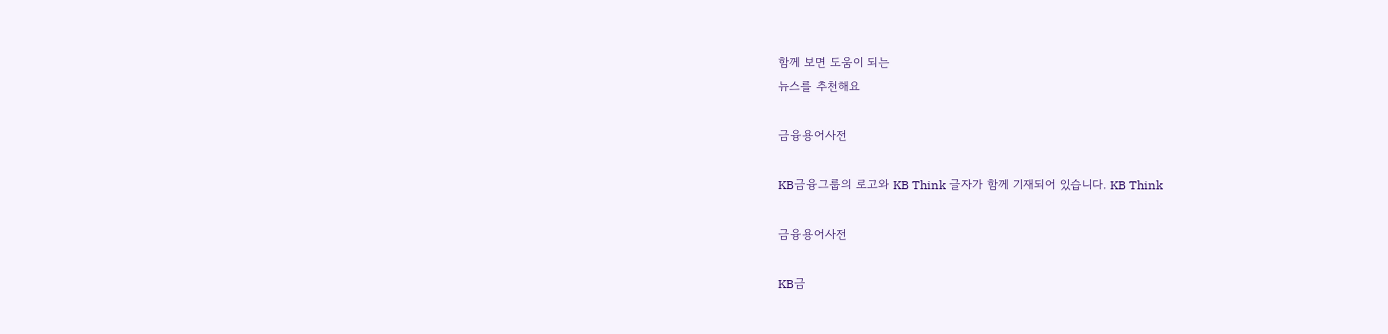함께 보면 도움이 되는
뉴스를 추천해요

금융용어사전

KB금융그룹의 로고와 KB Think 글자가 함께 기재되어 있습니다. KB Think

금융용어사전

KB금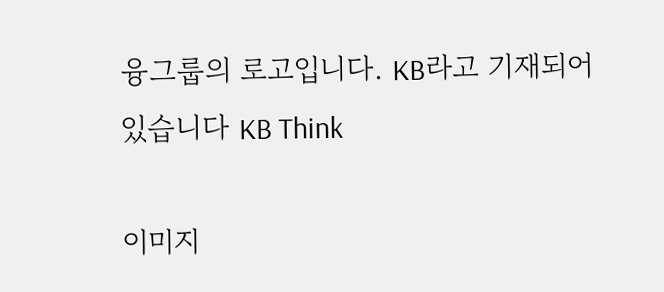융그룹의 로고입니다. KB라고 기재되어 있습니다 KB Think

이미지